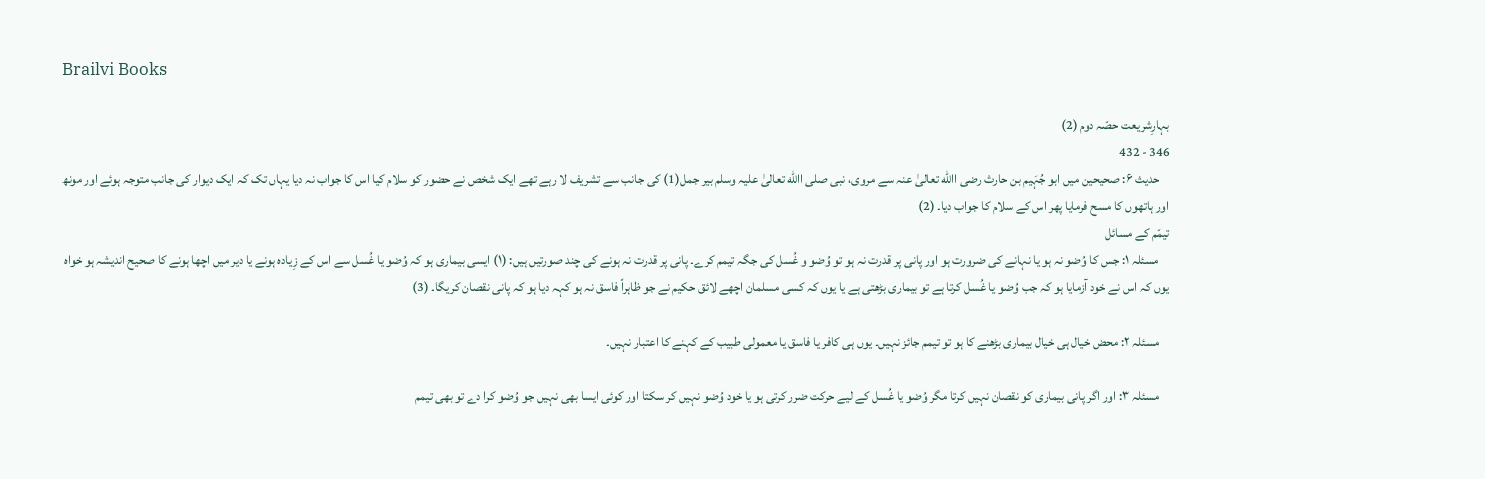Brailvi Books

بہارِشریعت حصّہ دوم (2)
346 - 432
    حدیث ۶: صحیحین میں ابو جُہَیم بن حارث رضی االله تعالیٰ عنہ سے مروی، نبی صلی االله تعالیٰ علیہ وسلم بیر جمل(1) کی جانب سے تشریف لا رہے تھے ایک شخص نے حضور کو سلام کیا اس کا جواب نہ دیا یہاں تک کہ ایک دیوار کی جانب متوجہ ہوئے اور مونھ اور ہاتھوں کا مسح فرمایا پھر اس کے سلام کا جواب دیا۔ (2)
تیمّم کے مسائل
    مسئلہ ۱: جس کا وُضو نہ ہو یا نہانے کی ضرورت ہو اور پانی پر قدرت نہ ہو تو وُضو و غُسل کی جگہ تیمم کرے۔ پانی پر قدرت نہ ہونے کی چند صورتیں ہیں: (۱) ایسی بیماری ہو کہ وُضو یا غُسل سے اس کے زِیادہ ہونے یا دیر میں اچھا ہونے کا صحیح اندیشہ ہو خواہ یوں کہ اس نے خود آزمایا ہو کہ جب وُضو یا غُسل کرتا ہے تو بیماری بڑھتی ہے یا یوں کہ کسی مسلمان اچھے لائق حکیم نے جو ظاہراً فاسق نہ ہو کہہ دیا ہو کہ پانی نقصان کریگا۔ (3)

    مسئلہ ۲: محض خیال ہی خیال بیماری بڑھنے کا ہو تو تیمم جائز نہیں۔ یوں ہی کافر یا فاسق یا معمولی طبیب کے کہنے کا اعتبار نہیں۔

    مسئلہ ۳: اور اگر پانی بیماری کو نقصان نہیں کرتا مگر وُضو یا غُسل کے لیے حرکت ضرر کرتی ہو یا خود وُضو نہیں کر سکتا اور کوئی ایسا بھی نہیں جو وُضو کرا دے تو بھی تیمم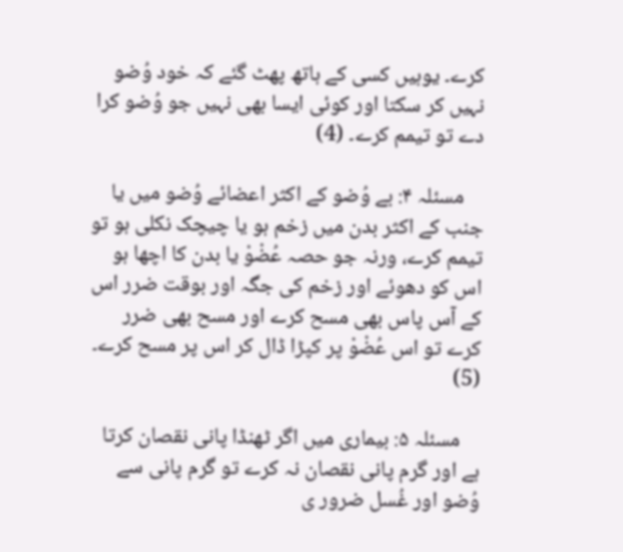کرے۔ یوہیں کسی کے ہاتھ پھٹ گئے کہ خود وُضو نہیں کر سکتا اور کوئی ایسا بھی نہیں جو وُضو کرا دے تو تیمم کرے۔ (4)

    مسئلہ ۴: بے وُضو کے اکثر اعضائے وُضو میں یا جنب کے اکثر بدن میں زخم ہو یا چیچک نکلی ہو تو تیمم کرے، ورنہ جو حصہ عُضْوْ یا بدن کا اچھا ہو اس کو دھوئے اور زخم کی جگہ اور بوقت ضرر اس کے آس پاس بھی مسح کرے اور مسح بھی ضرر کرے تو اس عُضْوْ پر کپڑا ڈال کر اس پر مسح کرے۔ (5)

    مسئلہ ۵: بیماری میں اگر ٹھنڈا پانی نقصان کرتا ہے اور گرم پانی نقصان نہ کرے تو گرم پانی سے وُضو اور غُسل ضرور ی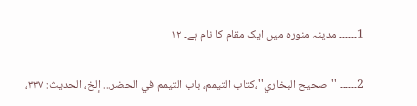1۔۔۔۔۔۔ مدینہ منورہ میں ایک مقام کا نام ہے۔ ۱۲

2۔۔۔۔۔۔ ''صحیح البخاري''،کتاب التیمم، باب التیمم في الحضر... إلخ، الحدیث: ۳۳۷،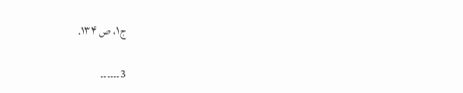ج۱، ص ۱۳۴.

3۔۔۔۔۔۔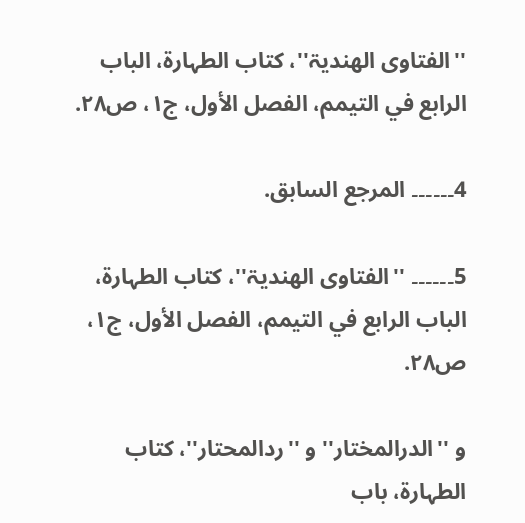''الفتاوی الھندیۃ''، کتاب الطہارۃ، الباب الرابع في التیمم، الفصل الأول، ج۱، ص۲۸.

4۔۔۔۔۔۔ المرجع السابق.

5۔۔۔۔۔۔ ''الفتاوی الھندیۃ''، کتاب الطہارۃ، الباب الرابع في التیمم، الفصل الأول، ج۱، ص۲۸.

و ''الدرالمختار'' و ''ردالمحتار''، کتاب الطہارۃ، باب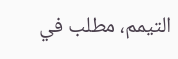التیمم، مطلب في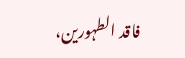فاقد الطہورین،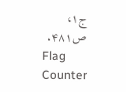ج۱، ص۴۸۱.
Flag Counter